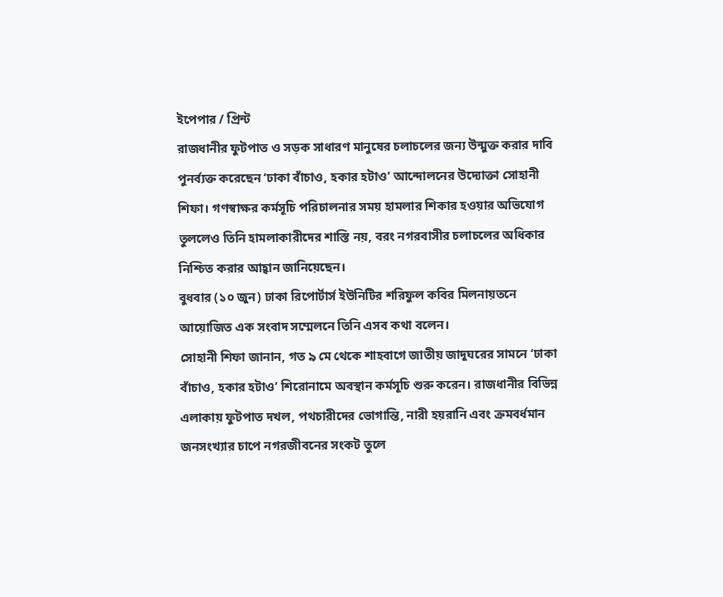ইপেপার / প্রিন্ট
রাজধানীর ফুটপাত ও সড়ক সাধারণ মানুষের চলাচলের জন্য উন্মুক্ত করার দাবি পুনর্ব্যক্ত করেছেন ‘ঢাকা বাঁচাও, হকার হটাও’ আন্দোলনের উদ্যোক্তা সোহানী শিফা। গণস্বাক্ষর কর্মসূচি পরিচালনার সময় হামলার শিকার হওয়ার অভিযোগ তুললেও তিনি হামলাকারীদের শাস্তি নয়, বরং নগরবাসীর চলাচলের অধিকার নিশ্চিত করার আহ্বান জানিয়েছেন।
বুধবার (১০ জুন) ঢাকা রিপোর্টার্স ইউনিটির শরিফুল কবির মিলনায়তনে আয়োজিত এক সংবাদ সম্মেলনে তিনি এসব কথা বলেন।
সোহানী শিফা জানান, গত ৯ মে থেকে শাহবাগে জাতীয় জাদুঘরের সামনে ‘ঢাকা বাঁচাও, হকার হটাও’ শিরোনামে অবস্থান কর্মসূচি শুরু করেন। রাজধানীর বিভিন্ন এলাকায় ফুটপাত দখল, পথচারীদের ভোগান্তি, নারী হয়রানি এবং ক্রমবর্ধমান জনসংখ্যার চাপে নগরজীবনের সংকট তুলে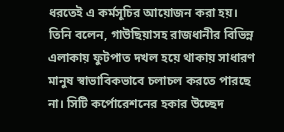ধরতেই এ কর্মসূচির আয়োজন করা হয়।
তিনি বলেন, গাউছিয়াসহ রাজধানীর বিভিন্ন এলাকায় ফুটপাত দখল হয়ে থাকায় সাধারণ মানুষ স্বাভাবিকভাবে চলাচল করতে পারছে না। সিটি কর্পোরেশনের হকার উচ্ছেদ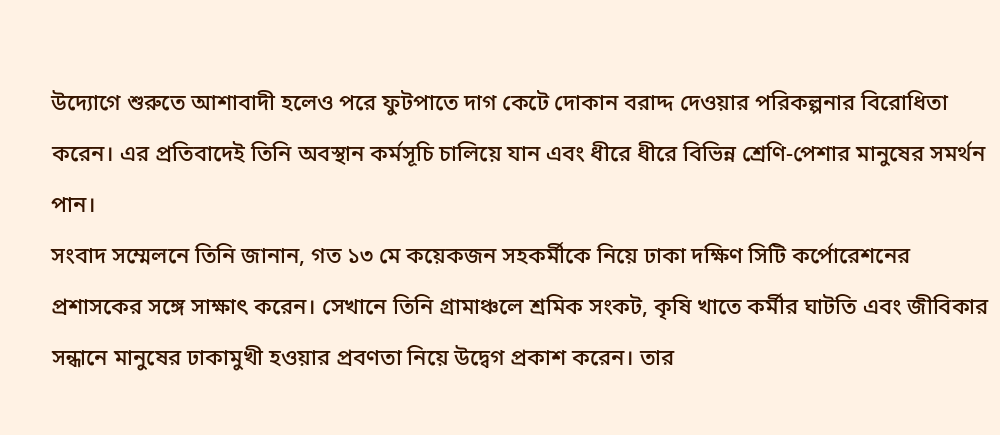উদ্যোগে শুরুতে আশাবাদী হলেও পরে ফুটপাতে দাগ কেটে দোকান বরাদ্দ দেওয়ার পরিকল্পনার বিরোধিতা করেন। এর প্রতিবাদেই তিনি অবস্থান কর্মসূচি চালিয়ে যান এবং ধীরে ধীরে বিভিন্ন শ্রেণি-পেশার মানুষের সমর্থন পান।
সংবাদ সম্মেলনে তিনি জানান, গত ১৩ মে কয়েকজন সহকর্মীকে নিয়ে ঢাকা দক্ষিণ সিটি কর্পোরেশনের প্রশাসকের সঙ্গে সাক্ষাৎ করেন। সেখানে তিনি গ্রামাঞ্চলে শ্রমিক সংকট, কৃষি খাতে কর্মীর ঘাটতি এবং জীবিকার সন্ধানে মানুষের ঢাকামুখী হওয়ার প্রবণতা নিয়ে উদ্বেগ প্রকাশ করেন। তার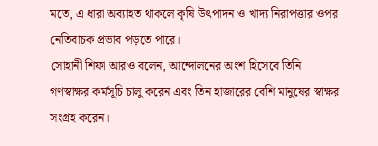মতে, এ ধারা অব্যাহত থাকলে কৃষি উৎপাদন ও খাদ্য নিরাপত্তার ওপর নেতিবাচক প্রভাব পড়তে পারে।
সোহানী শিফা আরও বলেন, আন্দোলনের অংশ হিসেবে তিনি গণস্বাক্ষর কর্মসূচি চালু করেন এবং তিন হাজারের বেশি মানুষের স্বাক্ষর সংগ্রহ করেন।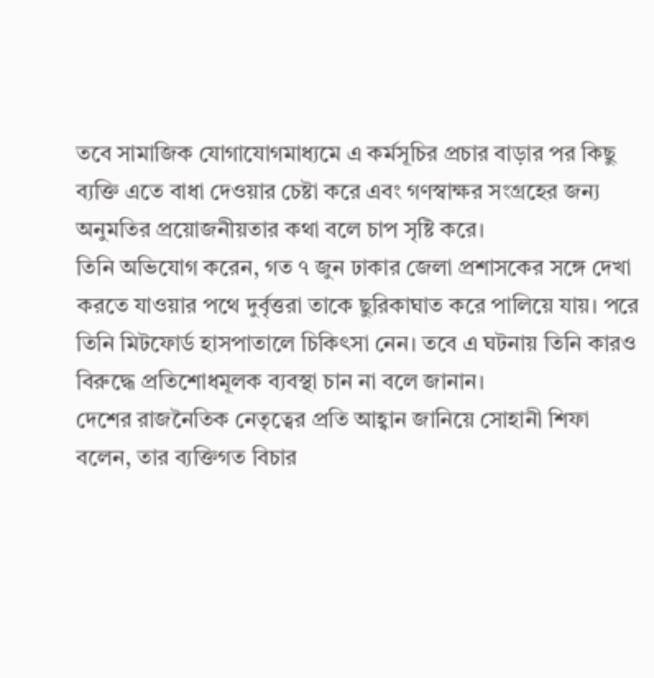তবে সামাজিক যোগাযোগমাধ্যমে এ কর্মসূচির প্রচার বাড়ার পর কিছু ব্যক্তি এতে বাধা দেওয়ার চেষ্টা করে এবং গণস্বাক্ষর সংগ্রহের জন্য অনুমতির প্রয়োজনীয়তার কথা বলে চাপ সৃষ্টি করে।
তিনি অভিযোগ করেন, গত ৭ জুন ঢাকার জেলা প্রশাসকের সঙ্গে দেখা করতে যাওয়ার পথে দুর্বৃত্তরা তাকে ছুরিকাঘাত করে পালিয়ে যায়। পরে তিনি মিটফোর্ড হাসপাতালে চিকিৎসা নেন। তবে এ ঘটনায় তিনি কারও বিরুদ্ধে প্রতিশোধমূলক ব্যবস্থা চান না বলে জানান।
দেশের রাজনৈতিক নেতৃত্বের প্রতি আহ্বান জানিয়ে সোহানী শিফা বলেন, তার ব্যক্তিগত বিচার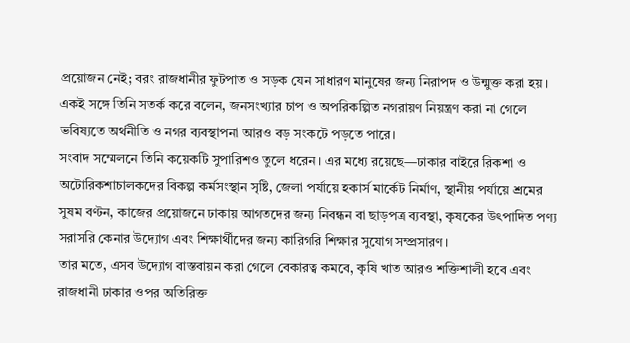প্রয়োজন নেই; বরং রাজধানীর ফুটপাত ও সড়ক যেন সাধারণ মানুষের জন্য নিরাপদ ও উন্মুক্ত করা হয়। একই সঙ্গে তিনি সতর্ক করে বলেন, জনসংখ্যার চাপ ও অপরিকল্পিত নগরায়ণ নিয়ন্ত্রণ করা না গেলে ভবিষ্যতে অর্থনীতি ও নগর ব্যবস্থাপনা আরও বড় সংকটে পড়তে পারে।
সংবাদ সম্মেলনে তিনি কয়েকটি সুপারিশও তুলে ধরেন। এর মধ্যে রয়েছে—ঢাকার বাইরে রিকশা ও অটোরিকশাচালকদের বিকল্প কর্মসংস্থান সৃষ্টি, জেলা পর্যায়ে হকার্স মার্কেট নির্মাণ, স্থানীয় পর্যায়ে শ্রমের সুষম বণ্টন, কাজের প্রয়োজনে ঢাকায় আগতদের জন্য নিবন্ধন বা ছাড়পত্র ব্যবস্থা, কৃষকের উৎপাদিত পণ্য সরাসরি কেনার উদ্যোগ এবং শিক্ষার্থীদের জন্য কারিগরি শিক্ষার সুযোগ সম্প্রসারণ।
তার মতে, এসব উদ্যোগ বাস্তবায়ন করা গেলে বেকারত্ব কমবে, কৃষি খাত আরও শক্তিশালী হবে এবং রাজধানী ঢাকার ওপর অতিরিক্ত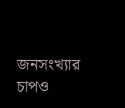জনসংখ্যার চাপও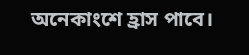অনেকাংশে হ্রাস পাবে।